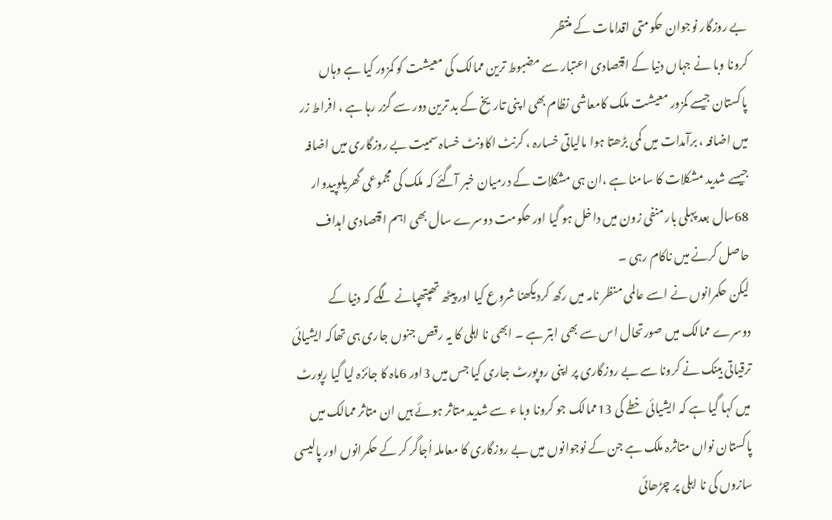بے روزگار نوجوان حکومتی اقدامات کے منتظر
کرونا وبا نے جہاں دنیا کے اقتصادی اعتبار سے مضبوط ترین ممالک کی معیشت کو کمزور کیا ہے وہاں پاکستان جیسے کمزور معیشت ملک کامعاشی نظام بھی ا پنی تاریخ کے بد ترین دور سے گزر رہا ہے ، افراط زر میں اضافہ ، برآمدات میں کمی بڑھتا ہوا مالیاتی خسارہ ، کرنٹ اکاونٹ خساہ سمیت بے روزگاری میں اضافہ جیسے شدید مشکلات کا سامنا ہے ،ان ہی مشکلات کے درمیان خبر آگئے کہ ملک کی مجموعی گھریلوپیدوار 68سال بعد پہلی بار منفی زون میں داخل ہو گیا اور حکومت دوسرے سال بھی اہم اقتصادی اہداف حاصل کرنے میں ناکام رہی ۔
لیکن حکمرانوں نے اسے عالمی منظر نامہ میں رکھ کردیکھنا شروع کیا اور پیٹھ تھپتھپانے لگے کہ دنیا کے دوسرے ممالک میں صورتحال اس سے بھی ابتر ہے ۔ ابھی نا اہلی کا یہ رقص جنوں جاری ہی تھاکہ ایشیائی ترقیاتی بینک نے کرونا سے بے روزگاری پر اپنی روپورٹ جاری کیا جس میں 3اور 6ماہ کا جائزہ لیا گیا رپورٹ میں کہا گیا ہے کہ ایشیائی خطے کی 13ممالک جو کرونا وبا ء سے شدید متاثر ہوئے ہیں ان متاثر ممالک میں پاکستان نواں متاثرہ ملک ہے جن کے نوجوانوں میں بے روزگاری کا معاملہ اُجاگر کر کے حکمرانوں اور پالیسی سازوں کی نا اہلی پر چڑھائی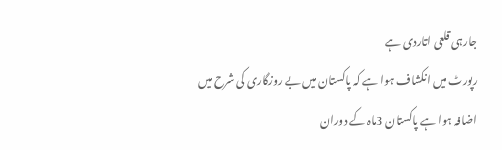جارہی قلعی اتاردی ہے
رپورٹ میں انکشاف ہوا ہے کہ پاکستان میں بے روزگاری کی شرح میں اضافہ ہوا ہے پاکستان 3ماہ کے دوران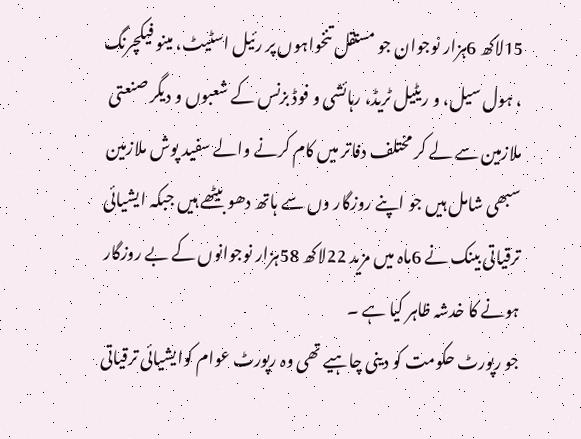15لاکھ 6ہزار نوجوان جو مستقل تنخواہوں پر رئیل اسٹیٹ، مینو فیکچرنگ ، ہول سیل، و ریٹیل ٹریڈ، رہائشی و فوڈ بزنس کے شعبوں و دیگر صنعتی ملازمین سے لے کر مختلف دفاتر میں کام کرنے والے سفید پوش ملازمین سبھی شامل ہیں جو اپنے روزگار وں سے ہاتھ دھو بیٹھے ہیں جبکہ ایشیائی ترقیاتی بینک نے 6ماہ میں مزید 22لاکھ 58ہزار نوجوانوں کے بے روزگار ہونے کا خدشہ ظاہر کیا ہے ۔
جو رپورٹ حکومت کو دینی چاہیے تھی وہ رپورٹ عوام کوایشیائی ترقیاتی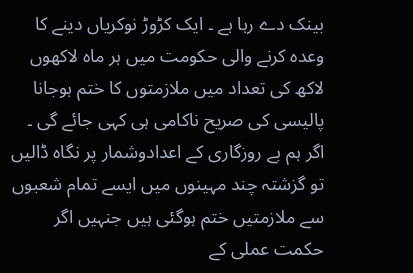بینک دے رہا ہے ۔ ایک کڑوڑ نوکریاں دینے کا وعدہ کرنے والی حکومت میں ہر ماہ لاکھوں لاکھ کی تعداد میں ملازمتوں کا ختم ہوجانا پالیسی کی صریح ناکامی ہی کہی جائے گی ۔
اگر ہم بے روزگاری کے اعدادوشمار پر نگاہ ڈالیں تو گزشتہ چند مہینوں میں ایسے تمام شعبوں سے ملازمتیں ختم ہوگئی ہیں جنہیں اگر حکمت عملی کے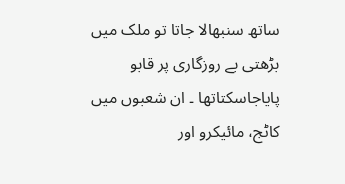ساتھ سنبھالا جاتا تو ملک میں بڑھتی بے روزگاری پر قابو پایاجاسکتاتھا ۔ ان شعبوں میں کاٹج، مائیکرو اور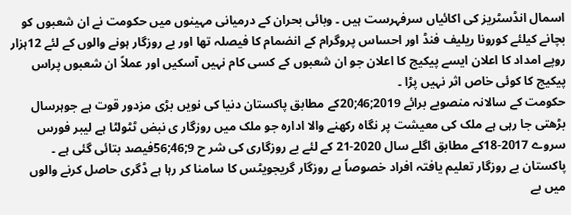اسمال انڈسٹریز کی اکائیاں سرفہرست ہیں ۔ وبائی بحران کے درمیانی مہینوں میں حکومت نے ان شعبوں کو بچانے کیلئے کورونا ریلیف فنڈ اور احساس پروگرام کے انضمام کا فیصلہ تھا اور بے روزگار ہونے والوں کے لئے 12ہزار روپے امداد کا اعلان ایسے پیکیج کا اعلان جو ان شعبوں کے کسی کام نہیں آسکیں اور عملاً ان شعبوں پراس پیکیج کا کوئی خاص اثر نہیں پڑا ۔
حکومت کے سالانہ منصوبے برائے 2019;46;20کے مطابق پاکستان دنیا کی نویں بڑی مزدور قوت ہے جوہرسال بڑھتی جا رہی ہے ملک کی معیشت پر نگاہ رکھنے والا ادارہ جو ملک میں روزگار ی نبض ٹٹولٹا ہے لیبر فورس سروے 2017-18کے مطابق اگلے سال 2020-21 کے لئے بے روزگاری کی شر ح 9;46;56فیصد بتائی گئی ہے ۔ پاکستان بے روزگار تعلیم یافتہ افراد خصوصاً بے روزگار گریجویٹس کا سامنا کر رہا ہے ڈگری حاصل کرنے والوں میں بے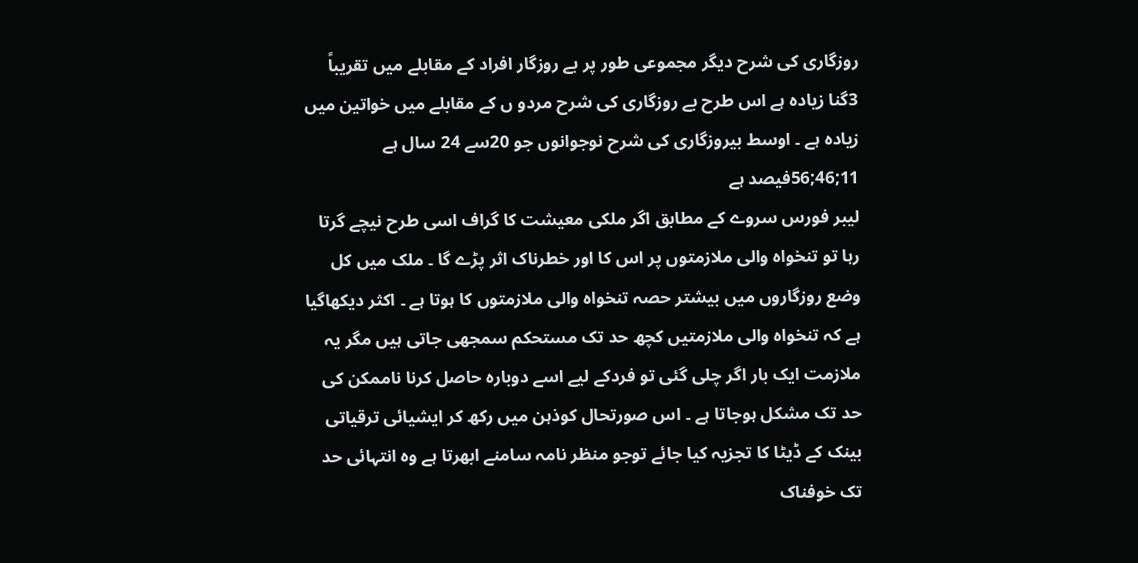روزگاری کی شرح دیگر مجموعی طور پر بے روزگار افراد کے مقابلے میں تقریباً 3گنا زیادہ ہے اس طرح بے روزگاری کی شرح مردو ں کے مقابلے میں خواتین میں زیادہ ہے ۔ اوسط بیروزگاری کی شرح نوجوانوں جو 20سے 24 سال ہے 11;46;56فیصد ہے
لیبر فورس سروے کے مطابق اگر ملکی معیشت کا گراف اسی طرح نیچے گرتا رہا تو تنخواہ والی ملازمتوں پر اس کا اور خطرناک اثر پڑے گا ۔ ملک میں کل وضع روزگاروں میں بیشتر حصہ تنخواہ والی ملازمتوں کا ہوتا ہے ۔ اکثر دیکھاگیا ہے کہ تنخواہ والی ملازمتیں کچھ حد تک مستحکم سمجھی جاتی ہیں مگر یہ ملازمت ایک بار اگر چلی گئی تو فردکے لیے اسے دوبارہ حاصل کرنا ناممکن کی حد تک مشکل ہوجاتا ہے ۔ اس صورتحال کوذہن میں رکھ کر ایشیائی ترقیاتی بینک کے ڈیٹا کا تجزیہ کیا جائے توجو منظر نامہ سامنے ابھرتا ہے وہ انتہائی حد تک خوفناک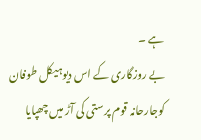ہے ۔
بے روزگاری کے اس دیوہیکل طوفان کوجارحانہ قوم پرستی کی آڑ میں چھپایا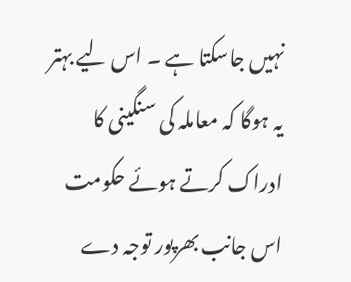نہیں جاسکتا ہے ۔ اس لیے بہتر یہ ہوگا کہ معاملہ کی سنگینی کا ادراک کرتے ہوئے حکومت اس جانب بھرپور توجہ دے